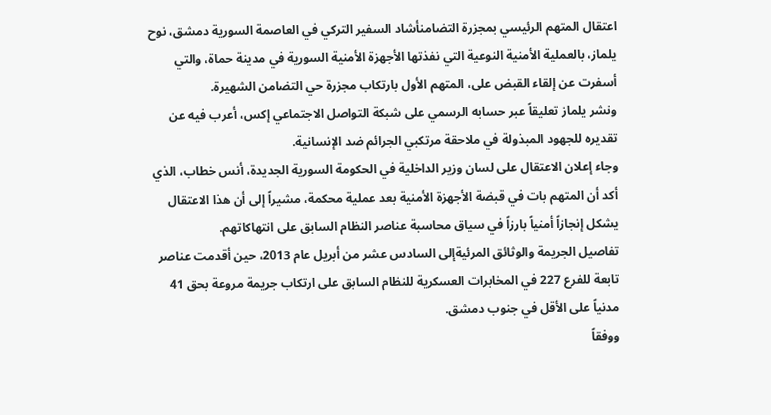اعتقال المتهم الرئيسي بمجزرة التضامنأشاد السفير التركي في العاصمة السورية دمشق، نوح يلماز، بالعملية الأمنية النوعية التي نفذتها الأجهزة الأمنية السورية في مدينة حماة، والتي أسفرت عن إلقاء القبض على، المتهم الأول بارتكاب مجزرة حي التضامن الشهيرة.
ونشر يلماز تعليقاً عبر حسابه الرسمي على شبكة التواصل الاجتماعي إكس، أعرب فيه عن تقديره للجهود المبذولة في ملاحقة مرتكبي الجرائم ضد الإنسانية.
وجاء إعلان الاعتقال على لسان وزير الداخلية في الحكومة السورية الجديدة، أنس خطاب، الذي أكد أن المتهم بات في قبضة الأجهزة الأمنية بعد عملية محكمة، مشيراً إلى أن هذا الاعتقال يشكل إنجازاً أمنياً بارزاً في سياق محاسبة عناصر النظام السابق على انتهاكاتهم.
تفاصيل الجريمة والوثائق المرئيةإلى السادس عشر من أبريل عام 2013، حين أقدمت عناصر تابعة للفرع 227 في المخابرات العسكرية للنظام السابق على ارتكاب جريمة مروعة بحق 41 مدنياً على الأقل في جنوب دمشق.
ووفقاً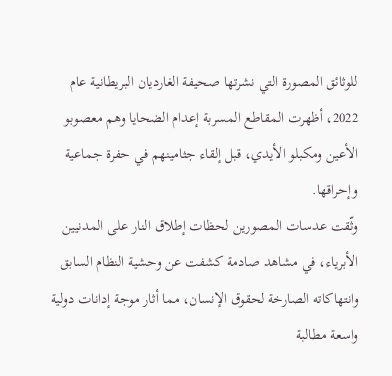للوثائق المصورة التي نشرتها صحيفة الغارديان البريطانية عام 2022، أظهرت المقاطع المسربة إعدام الضحايا وهم معصوبو الأعين ومكبلو الأيدي، قبل إلقاء جثامينهم في حفرة جماعية وإحراقها.
وثّقت عدسات المصورين لحظات إطلاق النار على المدنيين الأبرياء، في مشاهد صادمة كشفت عن وحشية النظام السابق وانتهاكاته الصارخة لحقوق الإنسان، مما أثار موجة إدانات دولية واسعة مطالبة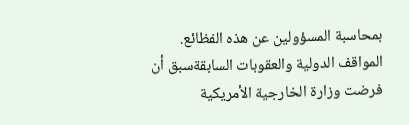بمحاسبة المسؤولين عن هذه الفظائع.
المواقف الدولية والعقوبات السابقةسبق أن فرضت وزارة الخارجية الأمريكية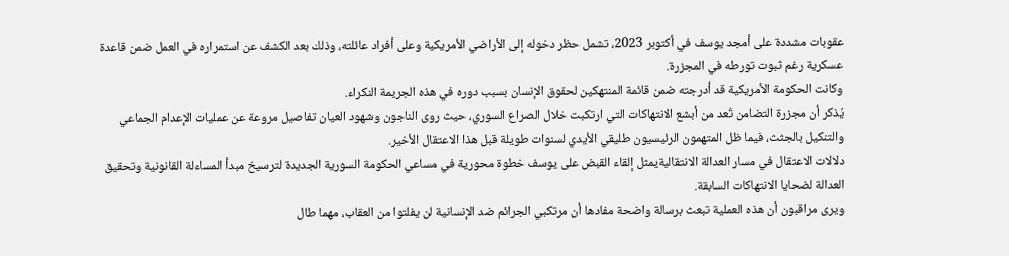عقوبات مشددة على أمجد يوسف في أكتوبر 2023، تشمل حظر دخوله إلى الأراضي الأمريكية وعلى أفراد عائلته، وذلك بعد الكشف عن استمراره في العمل ضمن قاعدة عسكرية رغم ثبوت تورطه في المجزرة.
وكانت الحكومة الأمريكية قد أدرجته ضمن قائمة المنتهكين لحقوق الإنسان بسبب دوره في هذه الجريمة النكراء.
يُذكر أن مجزرة التضامن تُعد من أبشع الانتهاكات التي ارتكبت خلال الصراع السوري، حيث روى الناجون وشهود العيان تفاصيل مروعة عن عمليات الإعدام الجماعي والتنكيل بالجثث، فيما ظل المتهمون الرئيسيون طليقي الأيدي لسنوات طويلة قبل هذا الاعتقال الأخير.
دلالات الاعتقال في مسار العدالة الانتقاليةيمثل إلقاء القبض على يوسف خطوة محورية في مساعي الحكومة السورية الجديدة لترسيخ مبدأ المساءلة القانونية وتحقيق العدالة لضحايا الانتهاكات السابقة.
ويرى مراقبون أن هذه العملية تبعث برسالة واضحة مفادها أن مرتكبي الجرائم ضد الإنسانية لن يفلتوا من العقاب، مهما طال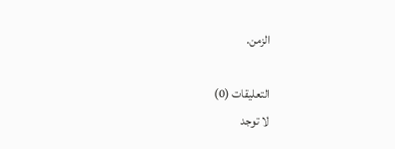الزمن.

التعليقات (0)
لا توجد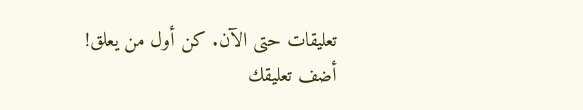تعليقات حتى الآن. كن أول من يعلق!
أضف تعليقك